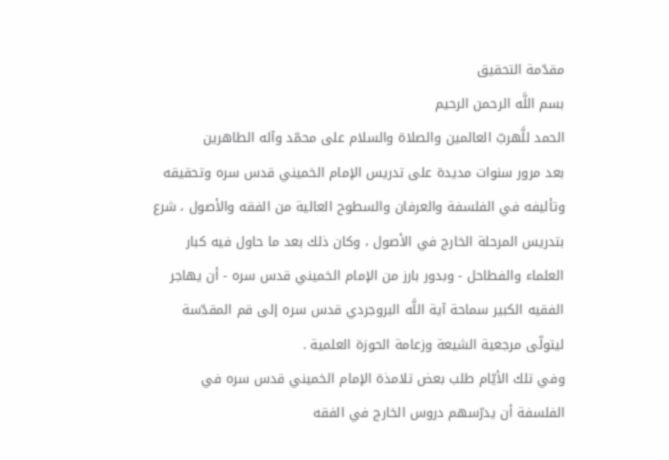مقدّمة التحقيق
بسم اللَّه الرحمن الرحيم
الحمد للَّهربّ العالمين والصلاة والسلام على محمّد وآله الطاهرين
بعد مرور سنوات مديدة على تدريس الإمام الخميني قدس سره وتحقيقه وتأليفه في الفلسفة والعرفان والسطوح العالية من الفقه والأصول ، شرع بتدريس المرحلة الخارج في الأصول ، وكان ذلك بعد ما حاول فيه كبار العلماء والفطاحل - وبدور بارز من الإمام الخميني قدس سره - أن يهاجر الفقيه الكبير سماحة آية اللَّه البروجردي قدس سره إلى قم المقدّسة ليتولّى مرجعية الشيعة وزعامة الحوزة العلمية .
وفي تلك الأيّام طلب بعض تلامذة الإمام الخميني قدس سره في الفلسفة أن يدرّسهم دروس الخارج في الفقه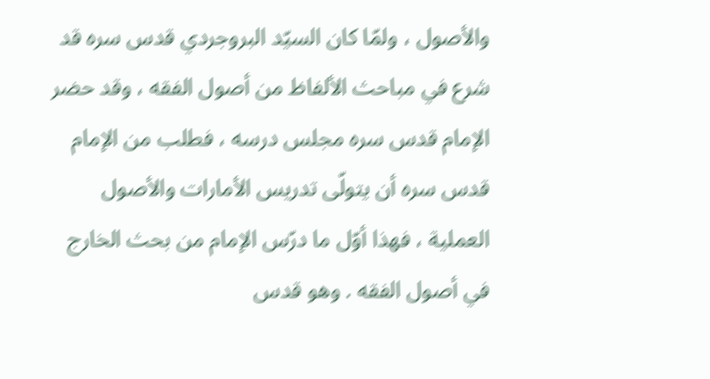والأصول ، ولمّا كان السيّد البروجردي قدس سره قد شرع في مباحث الألفاظ من أصول الفقه ، وقد حضر الإمام قدس سره مجلس درسه ، فطلب من الإمام قدس سره أن يتولّى تدريس الأمارات والأصول العملية ، فهذا أوّل ما درّس الإمام من بحث الخارج في أصول الفقه . وهو قدس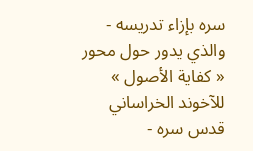سره بإزاء تدريسه - والذي يدور حول محور « كفاية الأصول » للآخوند الخراساني قدس سره -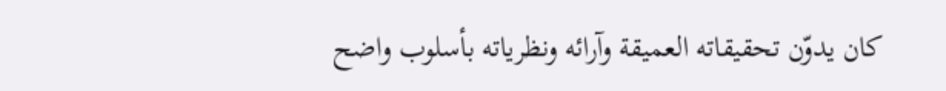كان يدوّن تحقيقاته العميقة وآرائه ونظرياته بأسلوب واضح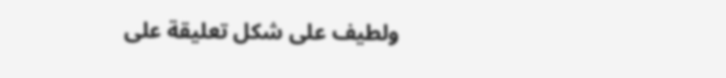ولطيف على شكل تعليقة على